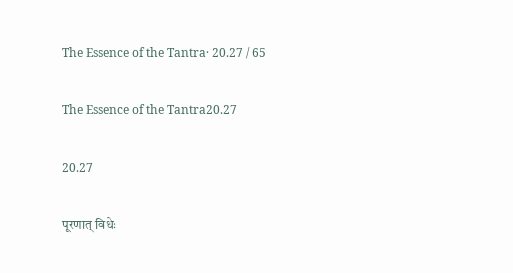The Essence of the Tantra· 20.27 / 65

The Essence of the Tantra20.27

20.27

पूरणात् विधेः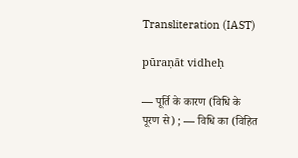Transliteration (IAST)

pūraṇāt vidheḥ

— पूर्ति के कारण (विधि के पूरण से) ; — विधि का (विहित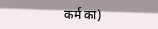कर्म का)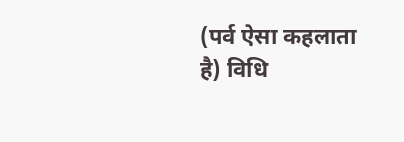(पर्व ऐसा कहलाता है) विधि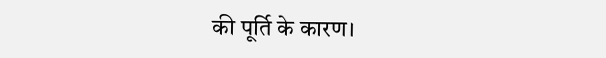की पूर्ति के कारण।